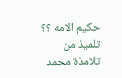حكيم الامه ؟؟
تلميذ من تلامذة محمد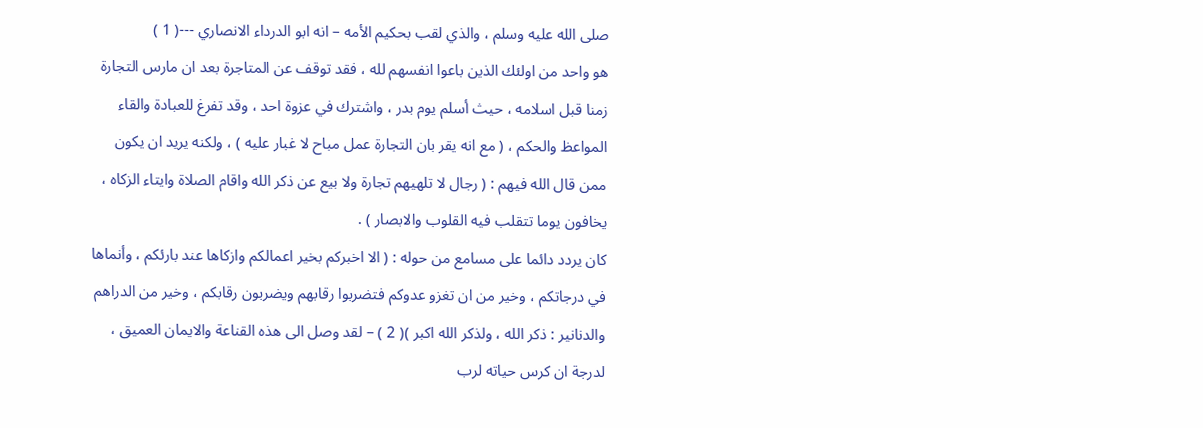صلى الله عليه وسلم ، والذي لقب بحكيم الأمه – انه ابو الدرداء الانصاري ---( 1 )
هو واحد من اولئك الذين باعوا انفسهم لله ، فقد توقف عن المتاجرة بعد ان مارس التجارة زمنا قبل اسلامه ، حيث أسلم يوم بدر ، واشترك في عزوة احد ، وقد تفرغ للعبادة والقاء المواعظ والحكم ، ( مع انه يقر بان التجارة عمل مباح لا غبار عليه ) ، ولكنه يريد ان يكون ممن قال الله فيهم : ( رجال لا تلهيهم تجارة ولا بيع عن ذكر الله واقام الصلاة وايتاء الزكاه ، يخافون يوما تتقلب فيه القلوب والابصار ) .
كان يردد دائما على مسامع من حوله : ( الا اخبركم بخير اعمالكم وازكاها عند بارئكم ، وأنماها في درجاتكم ، وخير من ان تغزو عدوكم فتضربوا رقابهم ويضربون رقابكم ، وخير من الدراهم والدنانير : ذكر الله ، ولذكر الله اكبر )( 2 ) – لقد وصل الى هذه القناعة والايمان العميق ، لدرجة ان كرس حياته لرب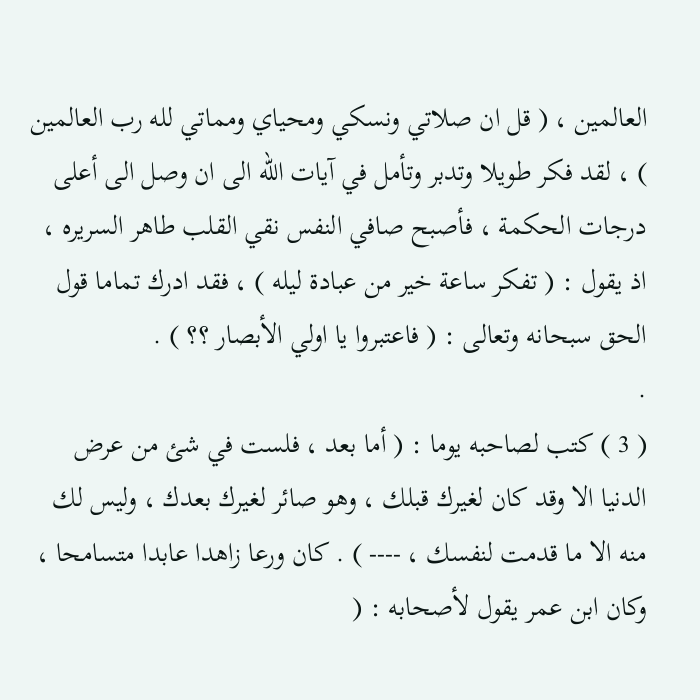العالمين ، ( قل ان صلاتي ونسكي ومحياي ومماتي لله رب العالمين ) ، لقد فكر طويلا وتدبر وتأمل في آيات الله الى ان وصل الى أعلى درجات الحكمة ، فأصبح صافي النفس نقي القلب طاهر السريره ، اذ يقول : ( تفكر ساعة خير من عبادة ليله ) ، فقد ادرك تماما قول الحق سبحانه وتعالى : ( فاعتبروا يا اولي الأبصار ؟؟ ) .
.
( 3 ) كتب لصاحبه يوما : ( أما بعد ، فلست في شئ من عرض الدنيا الا وقد كان لغيرك قبلك ، وهو صائر لغيرك بعدك ، وليس لك منه الا ما قدمت لنفسك ، ---- ) . كان ورعا زاهدا عابدا متسامحا ، وكان ابن عمر يقول لأصحابه : (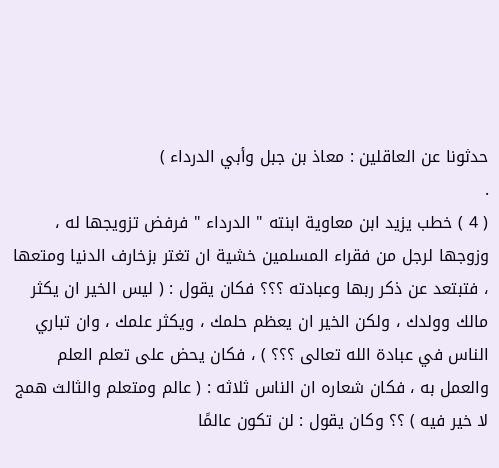حدثونا عن العاقلين : معاذ بن جبل وأبي الدرداء )
.
( 4 ) خطب يزيد ابن معاوية ابنته " الدرداء " فرفض تزويجها له ، وزوجها لرجل من فقراء المسلمين خشية ان تغتر بزخارف الدنيا ومتعها ، فتبتعد عن ذكر ربها وعبادته ؟؟؟ فكان يقول : ( ليس الخير ان يكثر مالك وولدك ، ولكن الخير ان يعظم حلمك ، ويكثر علمك ، وان تباري الناس في عبادة الله تعالى ؟؟؟ ) ، فكان يحض على تعلم العلم والعمل به ، فكان شعاره ان الناس ثلاثه : ( عالم ومتعلم والثالث همج لا خير فيه ) ؟؟ وكان يقول : لن تكون عالمًا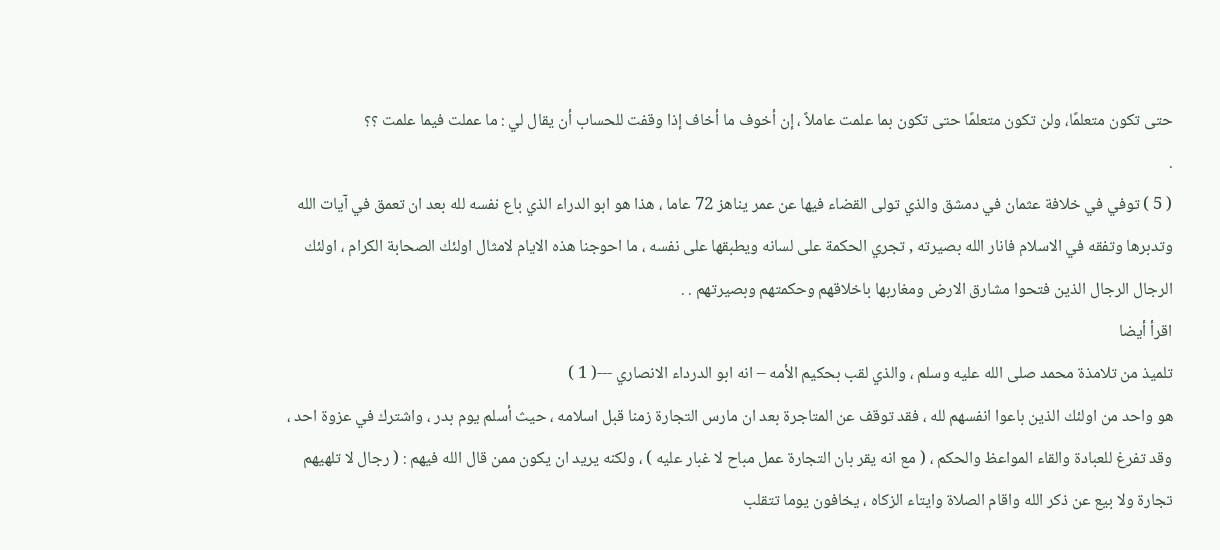حتى تكون متعلمًا، ولن تكون متعلمًا حتى تكون بما علمت عاملاً ، إن أخوف ما أخاف إذا وقفت للحساب أن يقال لي : ما عملت فيما علمت ؟؟
.
( 5 ) توفي في خلافة عثمان في دمشق والذي تولى القضاء فيها عن عمر يناهز 72 عاما ، هذا هو ابو الدراء الذي باع نفسه لله بعد ان تعمق في آيات الله وتدبرها وتفقه في الاسلام فانار الله بصيرته , تجري الحكمة على لسانه ويطبقها على نفسه ، ما احوجنا هذه الايام لامثال اولئك الصحابة الكرام ، اولئك الرجال الرجال الذين فتحوا مشارق الارض ومغاربها باخلاقهم وحكمتهم وبصيرتهم . .
اقرأ أيضا
تلميذ من تلامذة محمد صلى الله عليه وسلم ، والذي لقب بحكيم الأمه – انه ابو الدرداء الانصاري ---( 1 )
هو واحد من اولئك الذين باعوا انفسهم لله ، فقد توقف عن المتاجرة بعد ان مارس التجارة زمنا قبل اسلامه ، حيث أسلم يوم بدر ، واشترك في عزوة احد ، وقد تفرغ للعبادة والقاء المواعظ والحكم ، ( مع انه يقر بان التجارة عمل مباح لا غبار عليه ) ، ولكنه يريد ان يكون ممن قال الله فيهم : ( رجال لا تلهيهم تجارة ولا بيع عن ذكر الله واقام الصلاة وايتاء الزكاه ، يخافون يوما تتقلب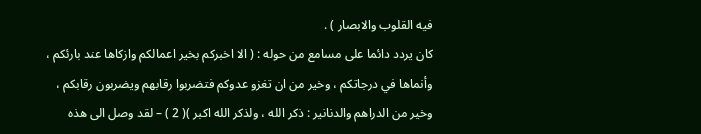فيه القلوب والابصار ) .
كان يردد دائما على مسامع من حوله : ( الا اخبركم بخير اعمالكم وازكاها عند بارئكم ، وأنماها في درجاتكم ، وخير من ان تغزو عدوكم فتضربوا رقابهم ويضربون رقابكم ، وخير من الدراهم والدنانير : ذكر الله ، ولذكر الله اكبر )( 2 ) – لقد وصل الى هذه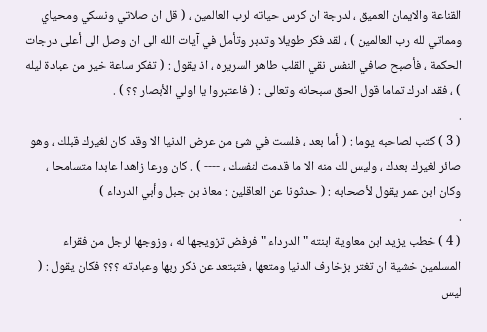القناعة والايمان العميق ، لدرجة ان كرس حياته لرب العالمين ، ( قل ان صلاتي ونسكي ومحياي ومماتي لله رب العالمين ) ، لقد فكر طويلا وتدبر وتأمل في آيات الله الى ان وصل الى أعلى درجات الحكمة ، فأصبح صافي النفس نقي القلب طاهر السريره ، اذ يقول : ( تفكر ساعة خير من عبادة ليله ) ، فقد ادرك تماما قول الحق سبحانه وتعالى : ( فاعتبروا يا اولي الأبصار ؟؟ ) .
.
( 3 ) كتب لصاحبه يوما : ( أما بعد ، فلست في شئ من عرض الدنيا الا وقد كان لغيرك قبلك ، وهو صائر لغيرك بعدك ، وليس لك منه الا ما قدمت لنفسك ، ---- ) . كان ورعا زاهدا عابدا متسامحا ، وكان ابن عمر يقول لأصحابه : ( حدثونا عن العاقلين : معاذ بن جبل وأبي الدرداء )
.
( 4 ) خطب يزيد ابن معاوية ابنته " الدرداء " فرفض تزويجها له ، وزوجها لرجل من فقراء المسلمين خشية ان تغتر بزخارف الدنيا ومتعها ، فتبتعد عن ذكر ربها وعبادته ؟؟؟ فكان يقول : ( ليس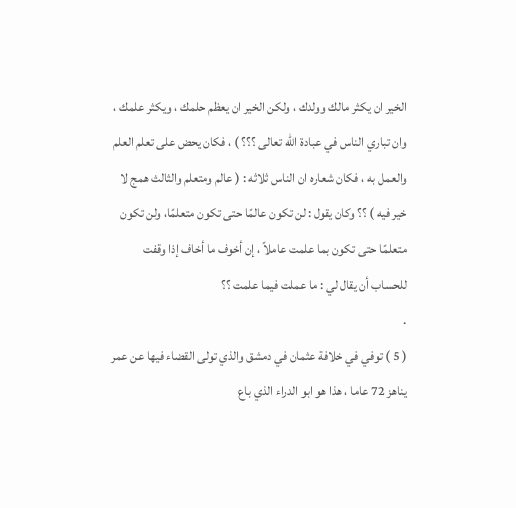الخير ان يكثر مالك وولدك ، ولكن الخير ان يعظم حلمك ، ويكثر علمك ، وان تباري الناس في عبادة الله تعالى ؟؟؟ ) ، فكان يحض على تعلم العلم والعمل به ، فكان شعاره ان الناس ثلاثه : ( عالم ومتعلم والثالث همج لا خير فيه ) ؟؟ وكان يقول : لن تكون عالمًا حتى تكون متعلمًا، ولن تكون متعلمًا حتى تكون بما علمت عاملاً ، إن أخوف ما أخاف إذا وقفت للحساب أن يقال لي : ما عملت فيما علمت ؟؟
.
( 5 ) توفي في خلافة عثمان في دمشق والذي تولى القضاء فيها عن عمر يناهز 72 عاما ، هذا هو ابو الدراء الذي باع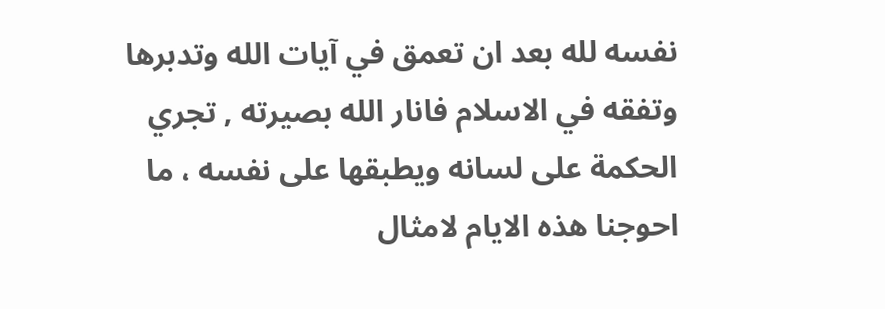نفسه لله بعد ان تعمق في آيات الله وتدبرها وتفقه في الاسلام فانار الله بصيرته , تجري الحكمة على لسانه ويطبقها على نفسه ، ما احوجنا هذه الايام لامثال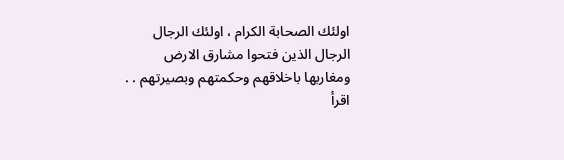اولئك الصحابة الكرام ، اولئك الرجال الرجال الذين فتحوا مشارق الارض ومغاربها باخلاقهم وحكمتهم وبصيرتهم . .
اقرأ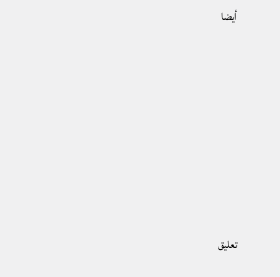أيضا







تعليق